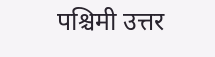पश्चिमी उत्तर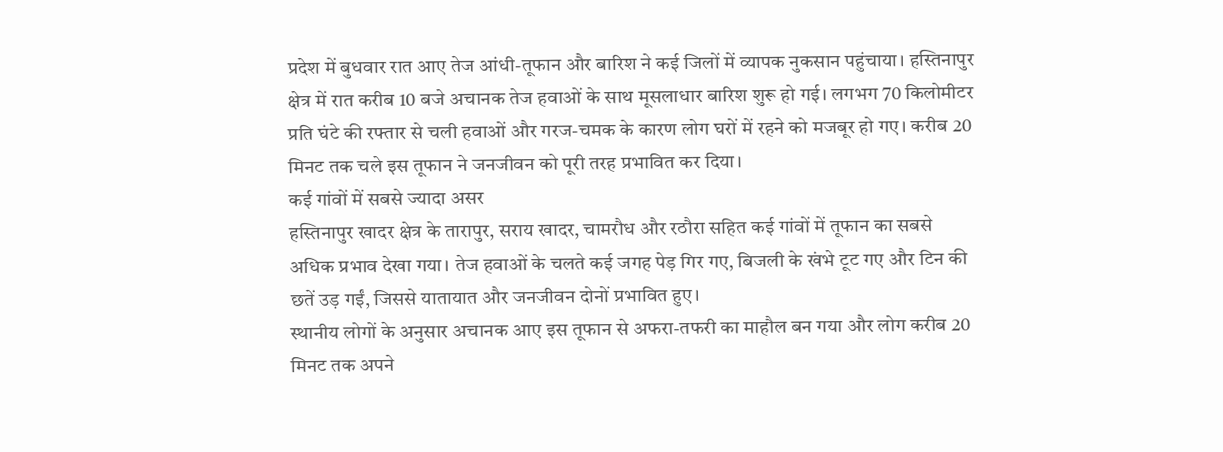प्रदेश में बुधवार रात आए तेज आंधी-तूफान और बारिश ने कई जिलों में व्यापक नुकसान पहुंचाया। हस्तिनापुर क्षेत्र में रात करीब 10 बजे अचानक तेज हवाओं के साथ मूसलाधार बारिश शुरू हो गई। लगभग 70 किलोमीटर प्रति घंटे की रफ्तार से चली हवाओं और गरज-चमक के कारण लोग घरों में रहने को मजबूर हो गए। करीब 20 मिनट तक चले इस तूफान ने जनजीवन को पूरी तरह प्रभावित कर दिया।
कई गांवों में सबसे ज्यादा असर
हस्तिनापुर खादर क्षेत्र के तारापुर, सराय खादर, चामरौध और रठौरा सहित कई गांवों में तूफान का सबसे अधिक प्रभाव देखा गया। तेज हवाओं के चलते कई जगह पेड़ गिर गए, बिजली के खंभे टूट गए और टिन की छतें उड़ गईं, जिससे यातायात और जनजीवन दोनों प्रभावित हुए।
स्थानीय लोगों के अनुसार अचानक आए इस तूफान से अफरा-तफरी का माहौल बन गया और लोग करीब 20 मिनट तक अपने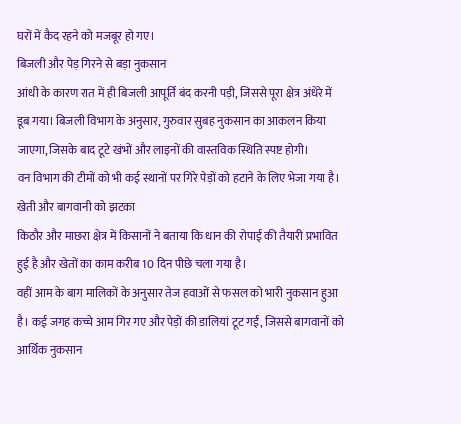घरों में कैद रहने को मजबूर हो गए।
बिजली और पेड़ गिरने से बड़ा नुकसान
आंधी के कारण रात में ही बिजली आपूर्ति बंद करनी पड़ी, जिससे पूरा क्षेत्र अंधेरे में डूब गया। बिजली विभाग के अनुसार, गुरुवार सुबह नुकसान का आकलन किया जाएगा, जिसके बाद टूटे खंभों और लाइनों की वास्तविक स्थिति स्पष्ट होगी।
वन विभाग की टीमों को भी कई स्थानों पर गिरे पेड़ों को हटाने के लिए भेजा गया है।
खेती और बागवानी को झटका
किठौर और माछरा क्षेत्र में किसानों ने बताया कि धान की रोपाई की तैयारी प्रभावित हुई है और खेतों का काम करीब 10 दिन पीछे चला गया है।
वहीं आम के बाग मालिकों के अनुसार तेज हवाओं से फसल को भारी नुकसान हुआ है। कई जगह कच्चे आम गिर गए और पेड़ों की डालियां टूट गईं, जिससे बागवानों को आर्थिक नुकसान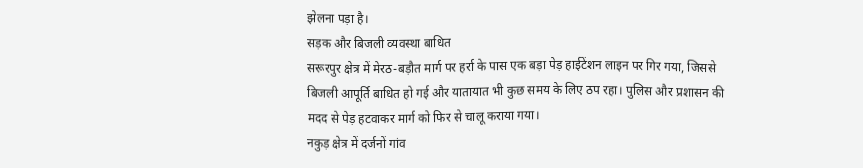झेलना पड़ा है।
सड़क और बिजली व्यवस्था बाधित
सरूरपुर क्षेत्र में मेरठ-बड़ौत मार्ग पर हर्रा के पास एक बड़ा पेड़ हाईटेंशन लाइन पर गिर गया, जिससे बिजली आपूर्ति बाधित हो गई और यातायात भी कुछ समय के लिए ठप रहा। पुलिस और प्रशासन की मदद से पेड़ हटवाकर मार्ग को फिर से चालू कराया गया।
नकुड़ क्षेत्र में दर्जनों गांव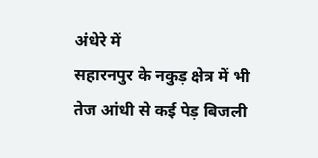अंधेरे में
सहारनपुर के नकुड़ क्षेत्र में भी तेज आंधी से कई पेड़ बिजली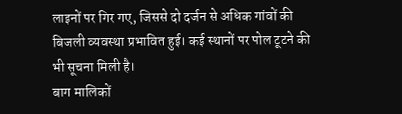लाइनों पर गिर गए, जिससे दो दर्जन से अधिक गांवों की बिजली व्यवस्था प्रभावित हुई। कई स्थानों पर पोल टूटने की भी सूचना मिली है।
बाग मालिकों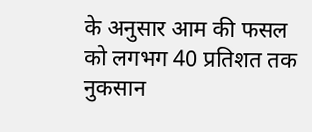के अनुसार आम की फसल को लगभग 40 प्रतिशत तक नुकसान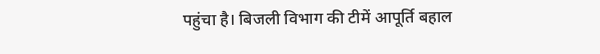पहुंचा है। बिजली विभाग की टीमें आपूर्ति बहाल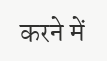करने में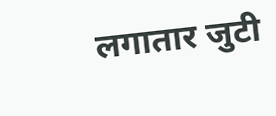लगातार जुटी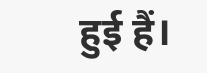हुई हैं।